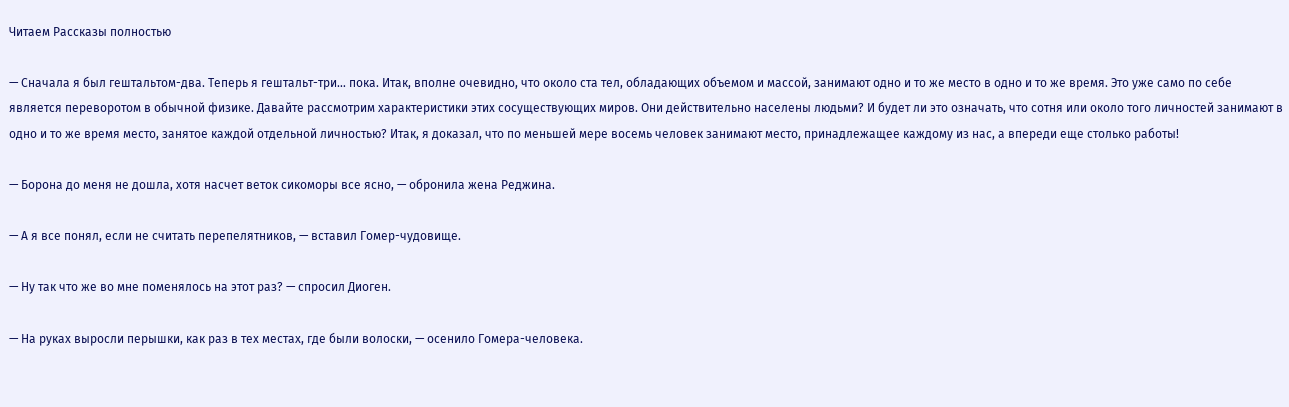Читаем Рассказы полностью

— Сначала я был гештальтом-два. Теперь я гештальт-три… пока. Итак, вполне очевидно, что около ста тел, обладающих объемом и массой, занимают одно и то же место в одно и то же время. Это уже само по себе является переворотом в обычной физике. Давайте рассмотрим характеристики этих сосуществующих миров. Они действительно населены людьми? И будет ли это означать, что сотня или около того личностей занимают в одно и то же время место, занятое каждой отдельной личностью? Итак, я доказал, что по меньшей мере восемь человек занимают место, принадлежащее каждому из нас, а впереди еще столько работы!

— Борона до меня не дошла, хотя насчет веток сикоморы все ясно, — обронила жена Реджина.

— А я все понял, если не считать перепелятников, — вставил Гомер-чудовище.

— Ну так что же во мне поменялось на этот раз? — спросил Диоген.

— На руках выросли перышки, как раз в тех местах, где были волоски, — осенило Гомера-человека.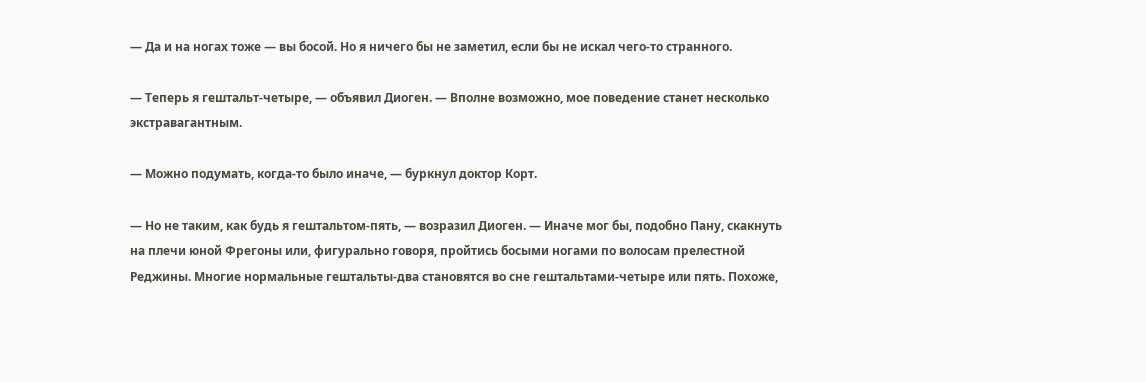— Да и на ногах тоже — вы босой. Но я ничего бы не заметил, если бы не искал чего-то странного.

— Теперь я гештальт-четыре, — объявил Диоген. — Вполне возможно, мое поведение станет несколько экстравагантным.

— Можно подумать, когда-то было иначе, — буркнул доктор Корт.

— Но не таким, как будь я гештальтом-пять, — возразил Диоген. — Иначе мог бы, подобно Пану, скакнуть на плечи юной Фрегоны или, фигурально говоря, пройтись босыми ногами по волосам прелестной Реджины. Многие нормальные гештальты-два становятся во сне гештальтами-четыре или пять. Похоже,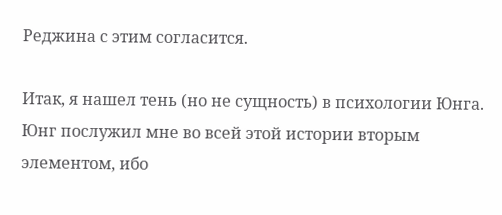Реджина с этим согласится.

Итак, я нашел тень (но не сущность) в психологии Юнга. Юнг послужил мне во всей этой истории вторым элементом, ибо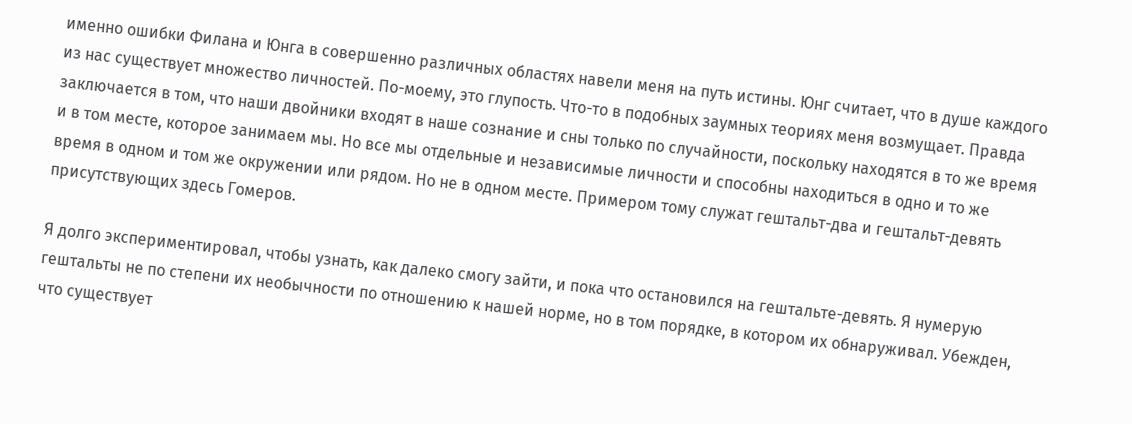именно ошибки Филана и Юнга в совершенно различных областях навели меня на путь истины. Юнг считает, что в душе каждого из нас существует множество личностей. По-моему, это глупость. Что-то в подобных заумных теориях меня возмущает. Правда заключается в том, что наши двойники входят в наше сознание и сны только по случайности, поскольку находятся в то же время и в том месте, которое занимаем мы. Но все мы отдельные и независимые личности и способны находиться в одно и то же время в одном и том же окружении или рядом. Но не в одном месте. Примером тому служат гештальт-два и гештальт-девять присутствующих здесь Гомеров.

Я долго экспериментировал, чтобы узнать, как далеко смогу зайти, и пока что остановился на гештальте-девять. Я нумерую гештальты не по степени их необычности по отношению к нашей норме, но в том порядке, в котором их обнаруживал. Убежден, что существует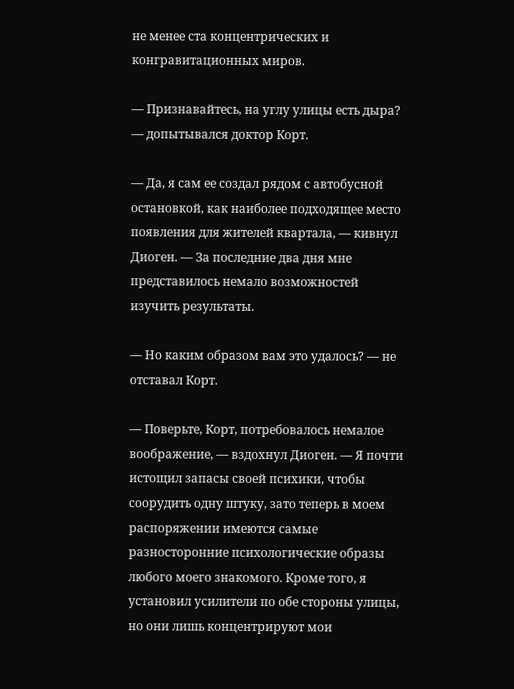не менее ста концентрических и конгравитационных миров.

— Признавайтесь, на углу улицы есть дыра? — допытывался доктор Корт.

— Да, я сам ее создал рядом с автобусной остановкой, как наиболее подходящее место появления для жителей квартала, — кивнул Диоген. — За последние два дня мне представилось немало возможностей изучить результаты.

— Но каким образом вам это удалось? — не отставал Корт.

— Поверьте, Корт, потребовалось немалое воображение, — вздохнул Диоген. — Я почти истощил запасы своей психики, чтобы соорудить одну штуку, зато теперь в моем распоряжении имеются самые разносторонние психологические образы любого моего знакомого. Кроме того, я установил усилители по обе стороны улицы, но они лишь концентрируют мои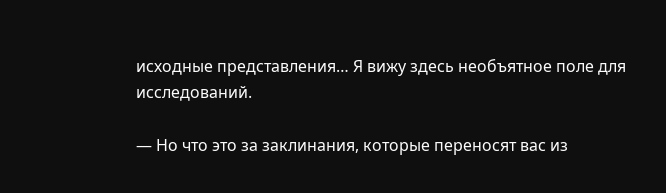исходные представления… Я вижу здесь необъятное поле для исследований.

— Но что это за заклинания, которые переносят вас из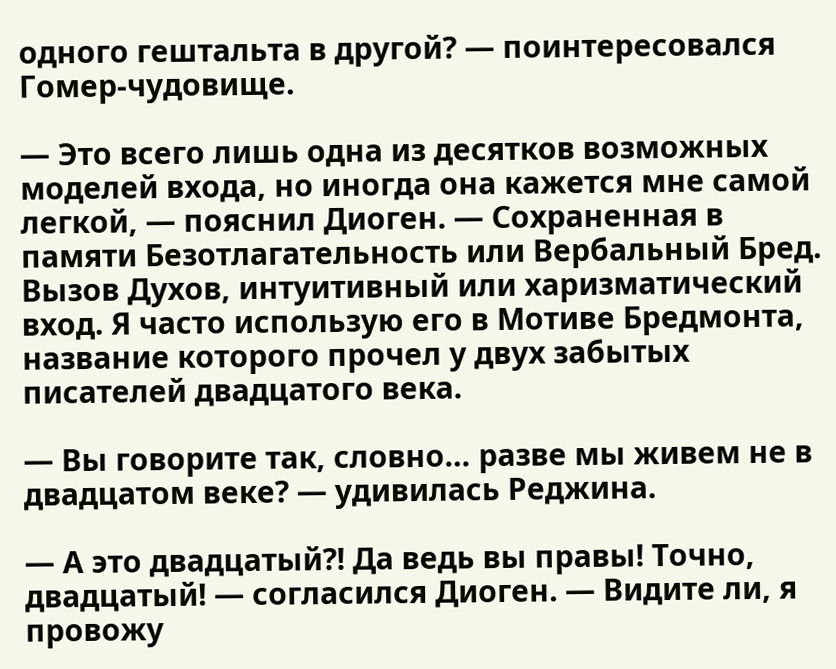одного гештальта в другой? — поинтересовался Гомер-чудовище.

— Это всего лишь одна из десятков возможных моделей входа, но иногда она кажется мне самой легкой, — пояснил Диоген. — Сохраненная в памяти Безотлагательность или Вербальный Бред. Вызов Духов, интуитивный или харизматический вход. Я часто использую его в Мотиве Бредмонта, название которого прочел у двух забытых писателей двадцатого века.

— Вы говорите так, словно… разве мы живем не в двадцатом веке? — удивилась Реджина.

— А это двадцатый?! Да ведь вы правы! Точно, двадцатый! — согласился Диоген. — Видите ли, я провожу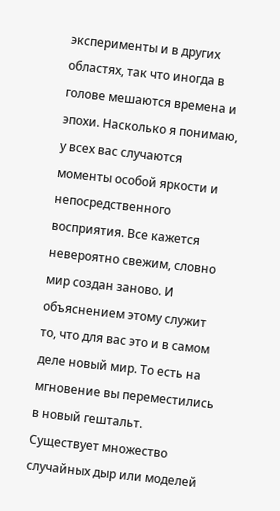эксперименты и в других областях, так что иногда в голове мешаются времена и эпохи. Насколько я понимаю, у всех вас случаются моменты особой яркости и непосредственного восприятия. Все кажется невероятно свежим, словно мир создан заново. И объяснением этому служит то, что для вас это и в самом деле новый мир. То есть на мгновение вы переместились в новый гештальт. Существует множество случайных дыр или моделей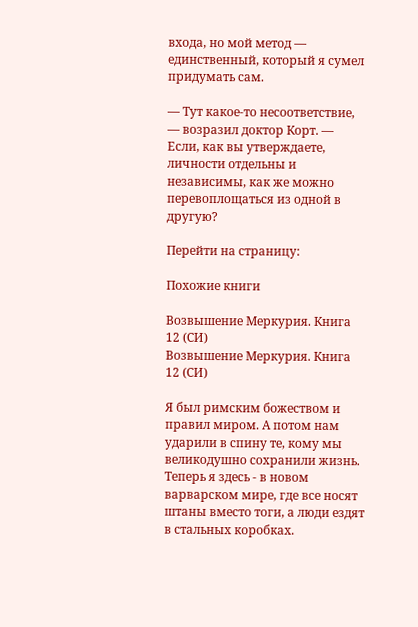входа, но мой метод — единственный, который я сумел придумать сам.

— Тут какое-то несоответствие, — возразил доктор Корт. — Если, как вы утверждаете, личности отдельны и независимы, как же можно перевоплощаться из одной в другую?

Перейти на страницу:

Похожие книги

Возвышение Меркурия. Книга 12 (СИ)
Возвышение Меркурия. Книга 12 (СИ)

Я был римским божеством и правил миром. А потом нам ударили в спину те, кому мы великодушно сохранили жизнь. Теперь я здесь - в новом варварском мире, где все носят штаны вместо тоги, а люди ездят в стальных коробках.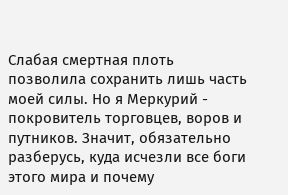Слабая смертная плоть позволила сохранить лишь часть моей силы. Но я Меркурий - покровитель торговцев, воров и путников. Значит, обязательно разберусь, куда исчезли все боги этого мира и почему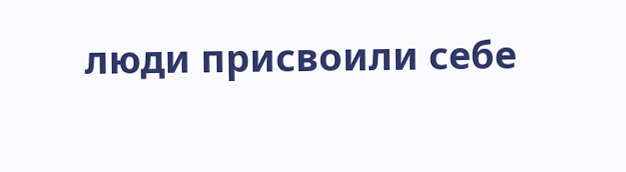люди присвоили себе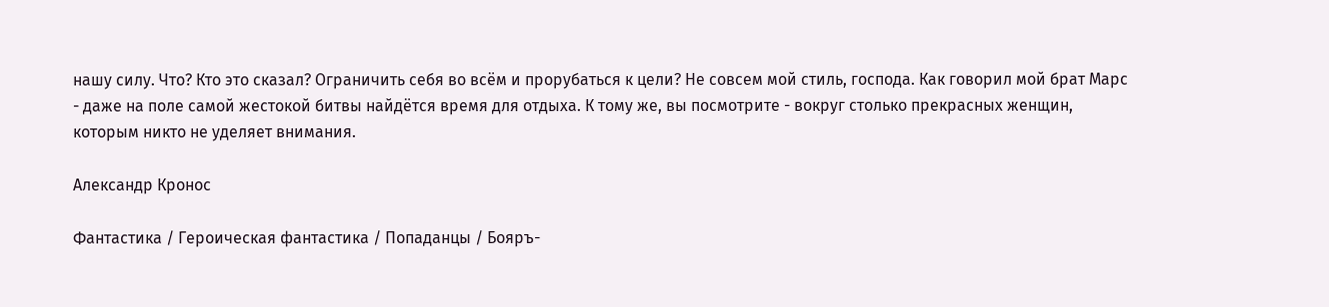нашу силу. Что? Кто это сказал? Ограничить себя во всём и прорубаться к цели? Не совсем мой стиль, господа. Как говорил мой брат Марс - даже на поле самой жестокой битвы найдётся время для отдыха. К тому же, вы посмотрите - вокруг столько прекрасных женщин, которым никто не уделяет внимания.

Александр Кронос

Фантастика / Героическая фантастика / Попаданцы / Бояръ-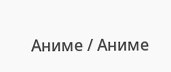Аниме / Аниме